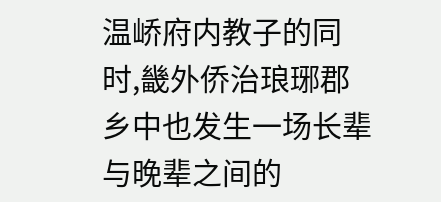温峤府内教子的同时,畿外侨治琅琊郡乡中也发生一场长辈与晚辈之间的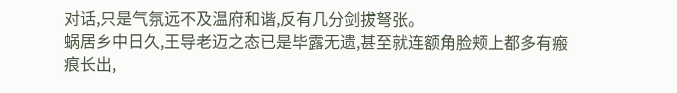对话,只是气氛远不及温府和谐,反有几分剑拔弩张。
蜗居乡中日久,王导老迈之态已是毕露无遗,甚至就连额角脸颊上都多有瘢痕长出,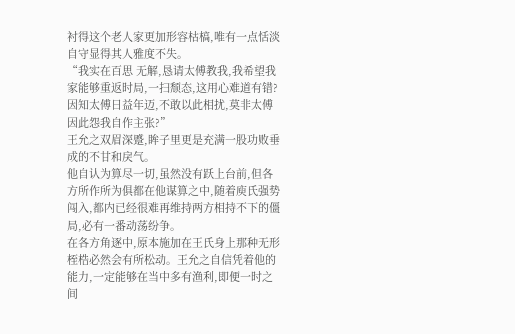衬得这个老人家更加形容枯槁,唯有一点恬淡自守显得其人雅度不失。
“我实在百思 无解,恳请太傅教我,我希望我家能够重返时局,一扫颓态,这用心难道有错?因知太傅日益年迈,不敢以此相扰,莫非太傅因此怨我自作主张?”
王允之双眉深蹙,眸子里更是充满一股功败垂成的不甘和戾气。
他自认为算尽一切,虽然没有跃上台前,但各方所作所为俱都在他谋算之中,随着庾氏强势闯入,都内已经很难再维持两方相持不下的僵局,必有一番动荡纷争。
在各方角逐中,原本施加在王氏身上那种无形桎梏必然会有所松动。王允之自信凭着他的能力,一定能够在当中多有渔利,即便一时之间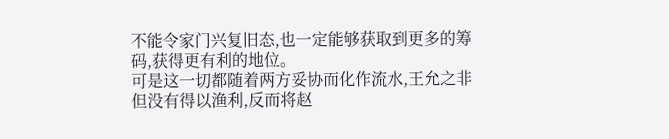不能令家门兴复旧态,也一定能够获取到更多的筹码,获得更有利的地位。
可是这一切都随着两方妥协而化作流水,王允之非但没有得以渔利,反而将赵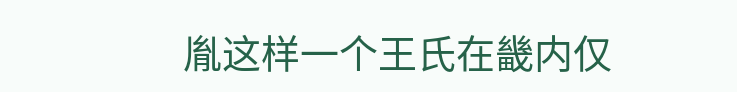胤这样一个王氏在畿内仅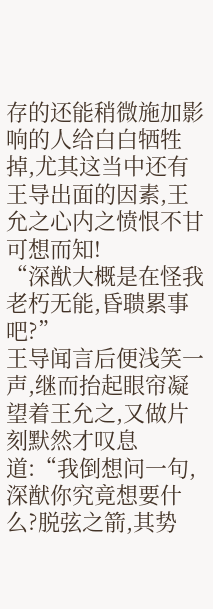存的还能稍微施加影响的人给白白牺牲掉,尤其这当中还有王导出面的因素,王允之心内之愤恨不甘可想而知!
“深猷大概是在怪我老朽无能,昏聩累事吧?”
王导闻言后便浅笑一声,继而抬起眼帘凝望着王允之,又做片刻默然才叹息道:“我倒想问一句,深猷你究竟想要什么?脱弦之箭,其势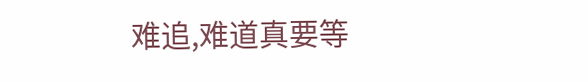难追,难道真要等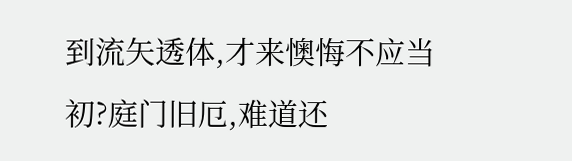到流矢透体,才来懊悔不应当初?庭门旧厄,难道还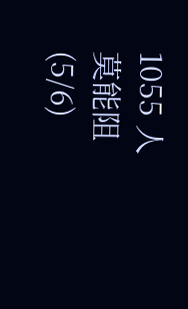1055 人莫能阻(5/6)